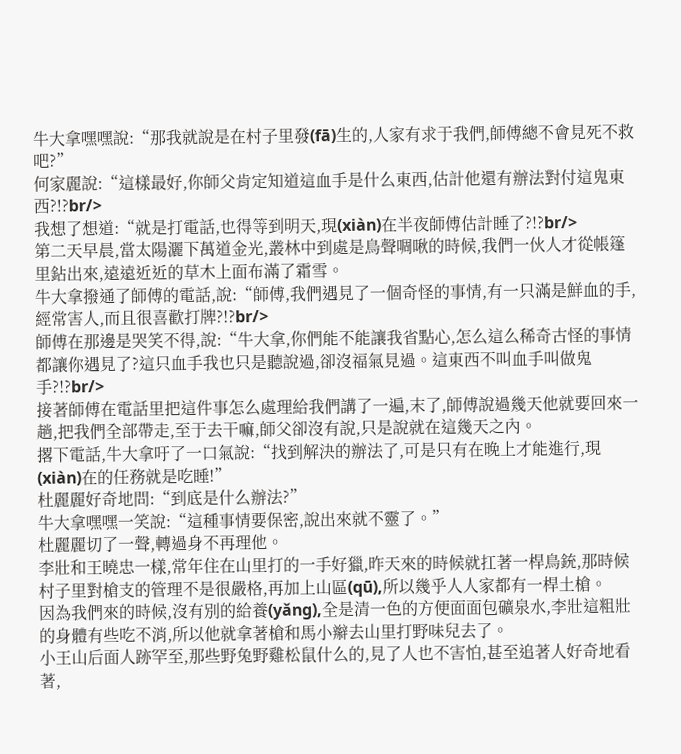牛大拿嘿嘿說:“那我就說是在村子里發(fā)生的,人家有求于我們,師傅總不會見死不救吧?”
何家麗說:“這樣最好,你師父肯定知道這血手是什么東西,估計他還有辦法對付這鬼東西?!?br/>
我想了想道:“就是打電話,也得等到明天,現(xiàn)在半夜師傅估計睡了?!?br/>
第二天早晨,當太陽灑下萬道金光,叢林中到處是鳥聲啁啾的時候,我們一伙人才從帳篷里鉆出來,遠遠近近的草木上面布滿了霜雪。
牛大拿撥通了師傅的電話,說:“師傅,我們遇見了一個奇怪的事情,有一只滿是鮮血的手,經常害人,而且很喜歡打牌?!?br/>
師傅在那邊是哭笑不得,說:“牛大拿,你們能不能讓我省點心,怎么這么稀奇古怪的事情都讓你遇見了?這只血手我也只是聽說過,卻沒福氣見過。這東西不叫血手叫做鬼手?!?br/>
接著師傅在電話里把這件事怎么處理給我們講了一遍,末了,師傅說過幾天他就要回來一趟,把我們全部帶走,至于去干嘛,師父卻沒有說,只是說就在這幾天之內。
撂下電話,牛大拿吁了一口氣說:“找到解決的辦法了,可是只有在晚上才能進行,現(xiàn)在的任務就是吃睡!”
杜麗麗好奇地問:“到底是什么辦法?”
牛大拿嘿嘿一笑說:“這種事情要保密,說出來就不靈了。”
杜麗麗切了一聲,轉過身不再理他。
李壯和王曉忠一樣,常年住在山里打的一手好獵,昨天來的時候就扛著一桿鳥銃,那時候村子里對槍支的管理不是很嚴格,再加上山區(qū),所以幾乎人人家都有一桿土槍。
因為我們來的時候,沒有別的給養(yǎng),全是清一色的方便面面包礦泉水,李壯這粗壯的身體有些吃不消,所以他就拿著槍和馬小辮去山里打野味兒去了。
小王山后面人跡罕至,那些野兔野雞松鼠什么的,見了人也不害怕,甚至追著人好奇地看著,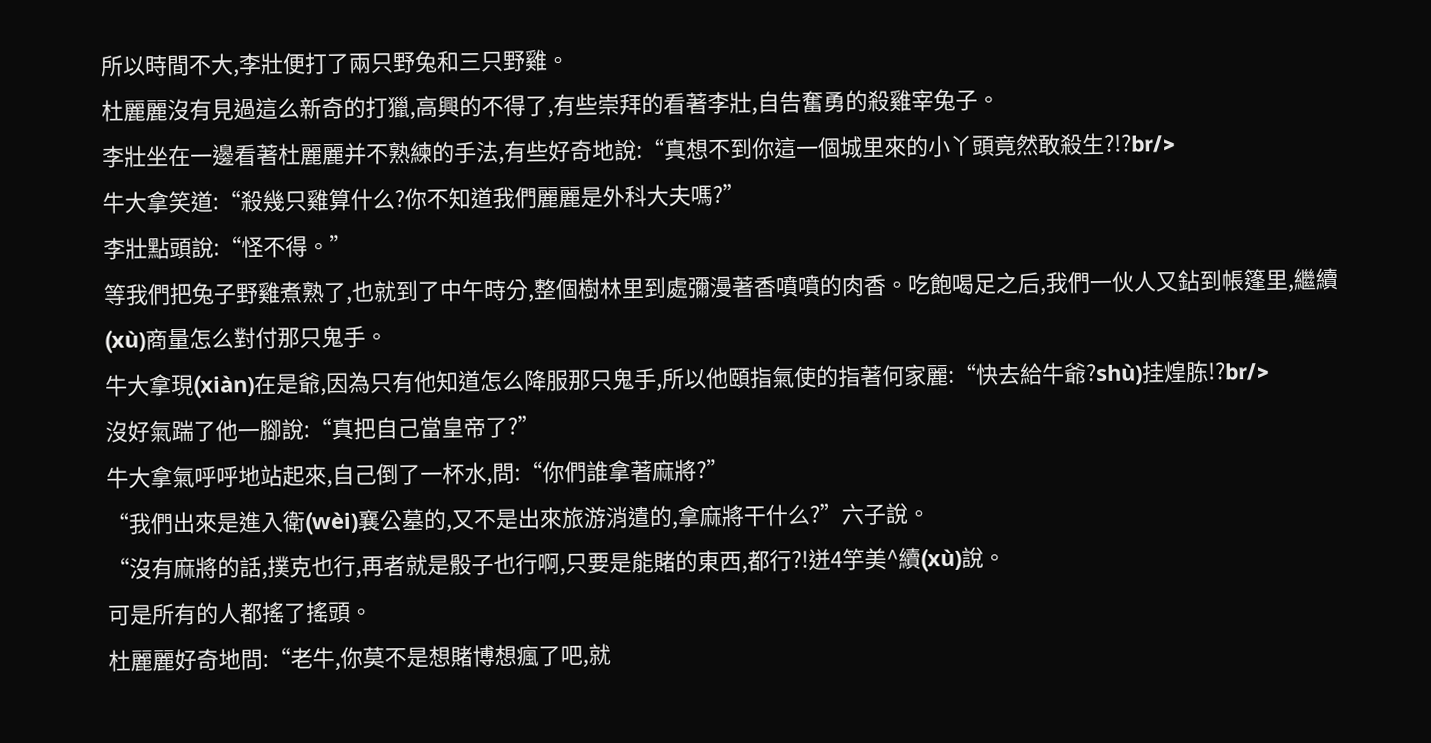所以時間不大,李壯便打了兩只野兔和三只野雞。
杜麗麗沒有見過這么新奇的打獵,高興的不得了,有些崇拜的看著李壯,自告奮勇的殺雞宰兔子。
李壯坐在一邊看著杜麗麗并不熟練的手法,有些好奇地說:“真想不到你這一個城里來的小丫頭竟然敢殺生?!?br/>
牛大拿笑道:“殺幾只雞算什么?你不知道我們麗麗是外科大夫嗎?”
李壯點頭說:“怪不得。”
等我們把兔子野雞煮熟了,也就到了中午時分,整個樹林里到處彌漫著香噴噴的肉香。吃飽喝足之后,我們一伙人又鉆到帳篷里,繼續(xù)商量怎么對付那只鬼手。
牛大拿現(xiàn)在是爺,因為只有他知道怎么降服那只鬼手,所以他頤指氣使的指著何家麗:“快去給牛爺?shù)挂煌胨!?br/>
沒好氣踹了他一腳說:“真把自己當皇帝了?”
牛大拿氣呼呼地站起來,自己倒了一杯水,問:“你們誰拿著麻將?”
“我們出來是進入衛(wèi)襄公墓的,又不是出來旅游消遣的,拿麻將干什么?”六子說。
“沒有麻將的話,撲克也行,再者就是骰子也行啊,只要是能賭的東西,都行?!迸4竽美^續(xù)說。
可是所有的人都搖了搖頭。
杜麗麗好奇地問:“老牛,你莫不是想賭博想瘋了吧,就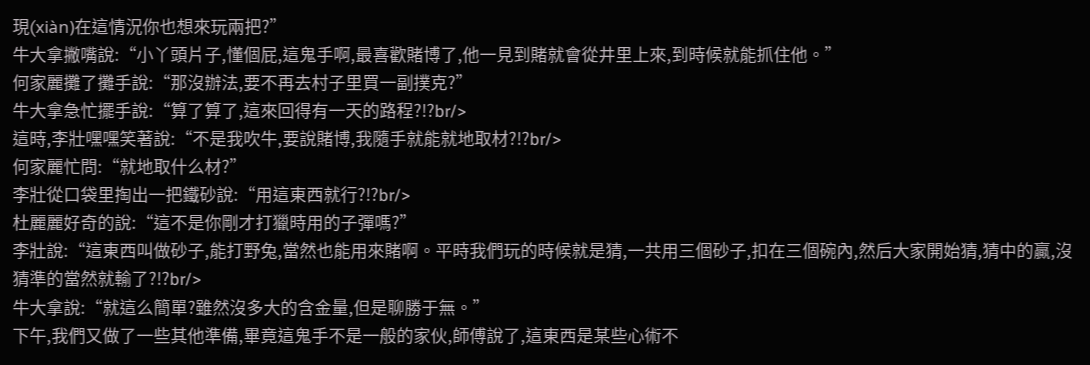現(xiàn)在這情況你也想來玩兩把?”
牛大拿撇嘴說:“小丫頭片子,懂個屁,這鬼手啊,最喜歡賭博了,他一見到賭就會從井里上來,到時候就能抓住他。”
何家麗攤了攤手說:“那沒辦法,要不再去村子里買一副撲克?”
牛大拿急忙擺手說:“算了算了,這來回得有一天的路程?!?br/>
這時,李壯嘿嘿笑著說:“不是我吹牛,要說賭博,我隨手就能就地取材?!?br/>
何家麗忙問:“就地取什么材?”
李壯從口袋里掏出一把鐵砂說:“用這東西就行?!?br/>
杜麗麗好奇的說:“這不是你剛才打獵時用的子彈嗎?”
李壯說:“這東西叫做砂子,能打野兔,當然也能用來賭啊。平時我們玩的時候就是猜,一共用三個砂子,扣在三個碗內,然后大家開始猜,猜中的贏,沒猜準的當然就輸了?!?br/>
牛大拿說:“就這么簡單?雖然沒多大的含金量,但是聊勝于無。”
下午,我們又做了一些其他準備,畢竟這鬼手不是一般的家伙,師傅說了,這東西是某些心術不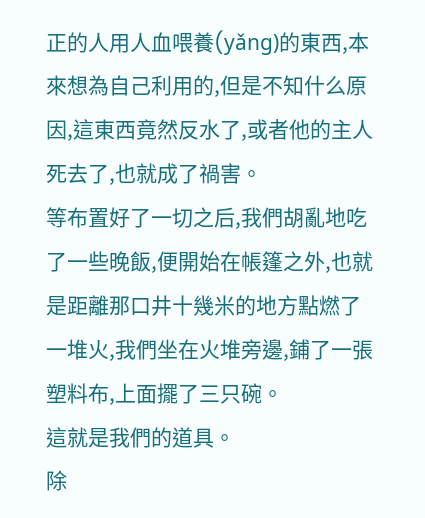正的人用人血喂養(yǎng)的東西,本來想為自己利用的,但是不知什么原因,這東西竟然反水了,或者他的主人死去了,也就成了禍害。
等布置好了一切之后,我們胡亂地吃了一些晚飯,便開始在帳篷之外,也就是距離那口井十幾米的地方點燃了一堆火,我們坐在火堆旁邊,鋪了一張塑料布,上面擺了三只碗。
這就是我們的道具。
除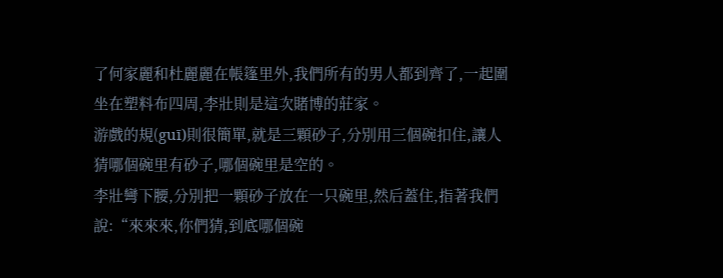了何家麗和杜麗麗在帳篷里外,我們所有的男人都到齊了,一起圍坐在塑料布四周,李壯則是這次賭博的莊家。
游戲的規(guī)則很簡單,就是三顆砂子,分別用三個碗扣住,讓人猜哪個碗里有砂子,哪個碗里是空的。
李壯彎下腰,分別把一顆砂子放在一只碗里,然后蓋住,指著我們說:“來來來,你們猜,到底哪個碗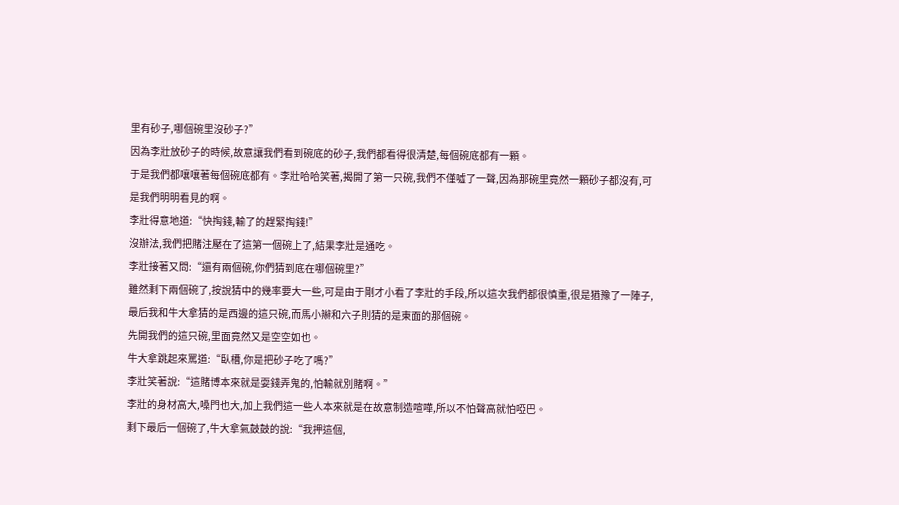里有砂子,哪個碗里沒砂子?”
因為李壯放砂子的時候,故意讓我們看到碗底的砂子,我們都看得很清楚,每個碗底都有一顆。
于是我們都嚷嚷著每個碗底都有。李壯哈哈笑著,揭開了第一只碗,我們不僅噓了一聲,因為那碗里竟然一顆砂子都沒有,可是我們明明看見的啊。
李壯得意地道:“快掏錢,輸了的趕緊掏錢!”
沒辦法,我們把賭注壓在了這第一個碗上了,結果李壯是通吃。
李壯接著又問:“還有兩個碗,你們猜到底在哪個碗里?”
雖然剩下兩個碗了,按說猜中的幾率要大一些,可是由于剛才小看了李壯的手段,所以這次我們都很慎重,很是猶豫了一陣子,最后我和牛大拿猜的是西邊的這只碗,而馬小辮和六子則猜的是東面的那個碗。
先開我們的這只碗,里面竟然又是空空如也。
牛大拿跳起來罵道:“臥槽,你是把砂子吃了嗎?”
李壯笑著說:“這賭博本來就是耍錢弄鬼的,怕輸就別賭啊。”
李壯的身材高大,嗓門也大,加上我們這一些人本來就是在故意制造喧嘩,所以不怕聲高就怕啞巴。
剩下最后一個碗了,牛大拿氣鼓鼓的說:“我押這個,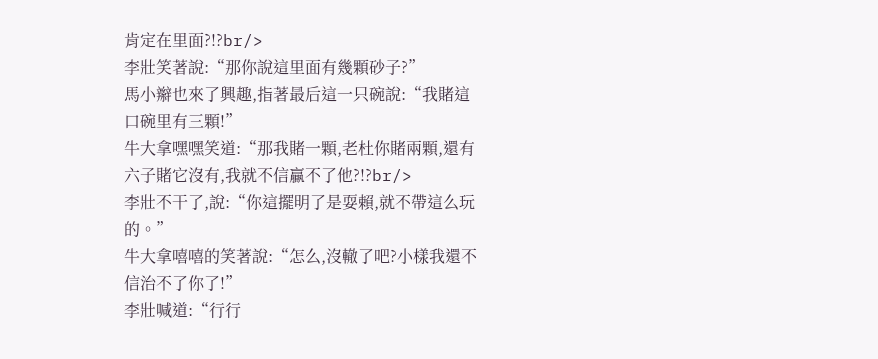肯定在里面?!?br/>
李壯笑著說:“那你說這里面有幾顆砂子?”
馬小辮也來了興趣,指著最后這一只碗說:“我賭這口碗里有三顆!”
牛大拿嘿嘿笑道:“那我賭一顆,老杜你賭兩顆,還有六子賭它沒有,我就不信贏不了他?!?br/>
李壯不干了,說:“你這擺明了是耍賴,就不帶這么玩的。”
牛大拿嘻嘻的笑著說:“怎么,沒轍了吧?小樣我還不信治不了你了!”
李壯喊道:“行行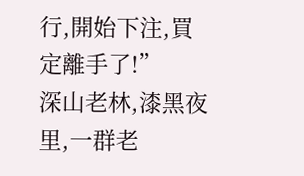行,開始下注,買定離手了!”
深山老林,漆黑夜里,一群老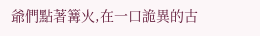爺們點著篝火,在一口詭異的古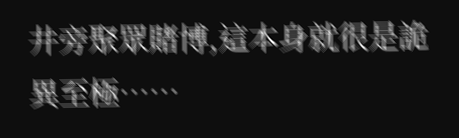井旁聚眾賭博,這本身就很是詭異至極……